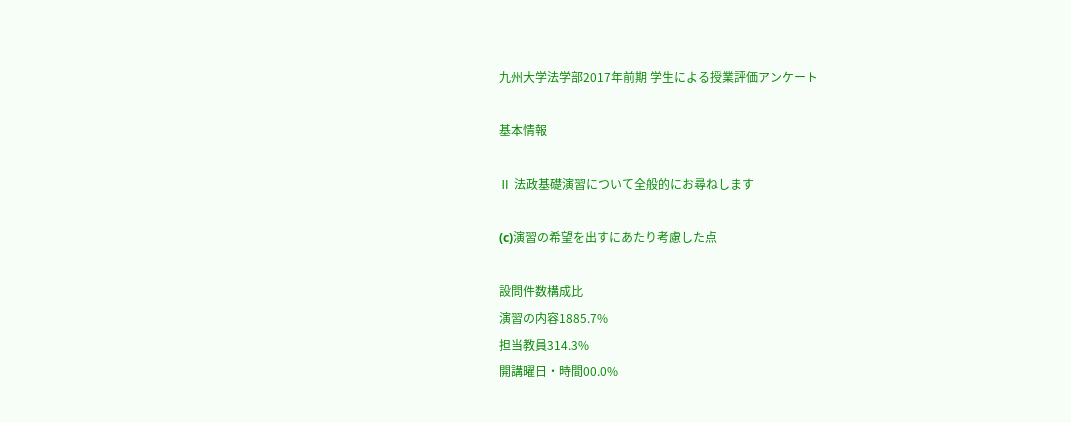九州大学法学部2017年前期 学生による授業評価アンケート

基本情報

Ⅱ 法政基礎演習について全般的にお尋ねします

(c)演習の希望を出すにあたり考慮した点

設問件数構成比
演習の内容1885.7%
担当教員314.3%
開講曜日・時間00.0%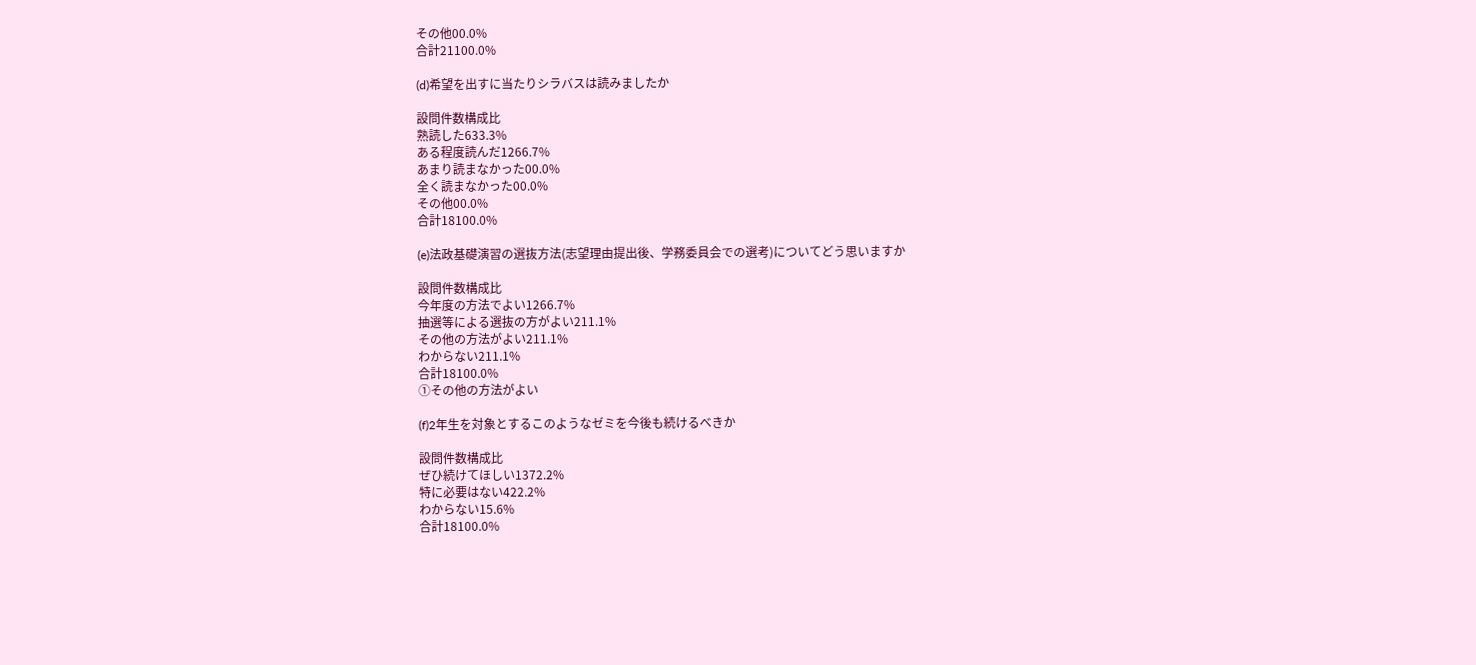その他00.0%
合計21100.0%

(d)希望を出すに当たりシラバスは読みましたか

設問件数構成比
熟読した633.3%
ある程度読んだ1266.7%
あまり読まなかった00.0%
全く読まなかった00.0%
その他00.0%
合計18100.0%

(e)法政基礎演習の選抜方法(志望理由提出後、学務委員会での選考)についてどう思いますか

設問件数構成比
今年度の方法でよい1266.7%
抽選等による選抜の方がよい211.1%
その他の方法がよい211.1%
わからない211.1%
合計18100.0%
①その他の方法がよい

(f)2年生を対象とするこのようなゼミを今後も続けるべきか

設問件数構成比
ぜひ続けてほしい1372.2%
特に必要はない422.2%
わからない15.6%
合計18100.0%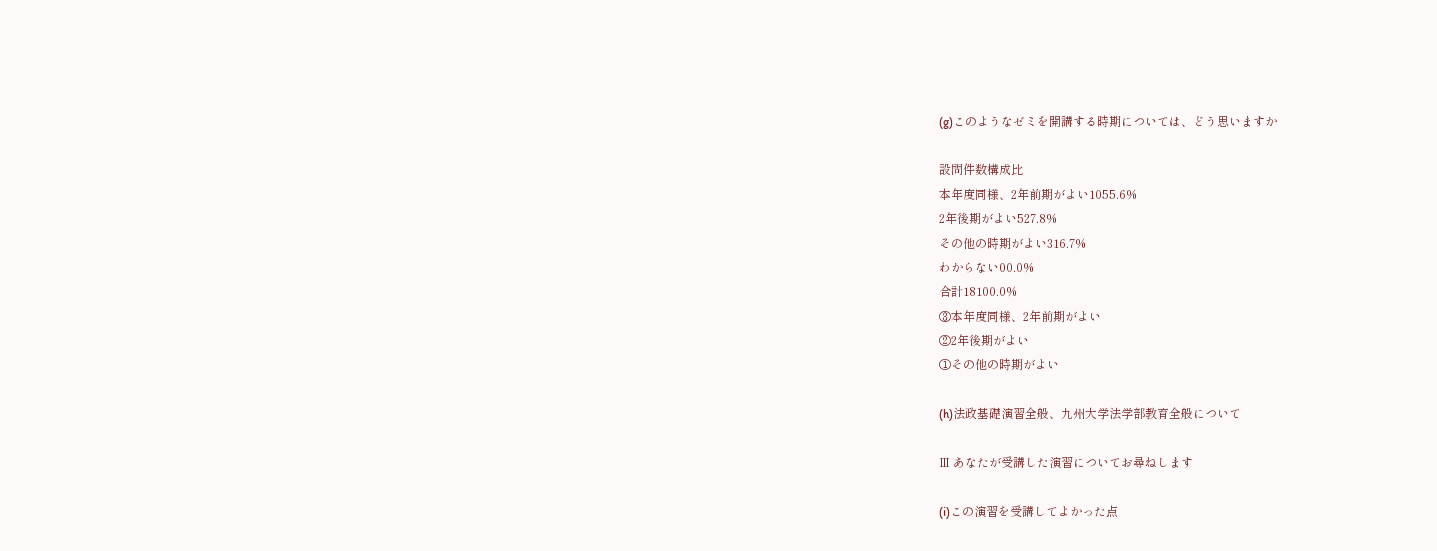(g)このようなゼミを開講する時期については、どう思いますか

設問件数構成比
本年度同様、2年前期がよい1055.6%
2年後期がよい527.8%
その他の時期がよい316.7%
わからない00.0%
合計18100.0%
③本年度同様、2年前期がよい
②2年後期がよい
①その他の時期がよい

(h)法政基礎演習全般、九州大学法学部教育全般について

Ⅲ あなたが受講した演習についてお尋ねします

(i)この演習を受講してよかった点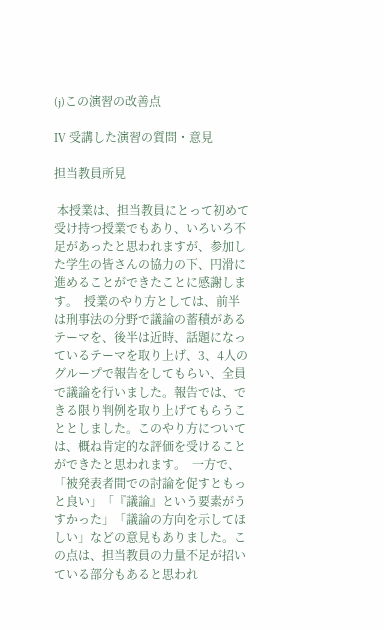(j)この演習の改善点

Ⅳ 受講した演習の質問・意見

担当教員所見

 本授業は、担当教員にとって初めて受け持つ授業でもあり、いろいろ不足があったと思われますが、参加した学生の皆さんの協力の下、円滑に進めることができたことに感謝します。  授業のやり方としては、前半は刑事法の分野で議論の蓄積があるテーマを、後半は近時、話題になっているテーマを取り上げ、3、4人のグループで報告をしてもらい、全員で議論を行いました。報告では、できる限り判例を取り上げてもらうこととしました。このやり方については、概ね肯定的な評価を受けることができたと思われます。  一方で、「被発表者間での討論を促すともっと良い」「『議論』という要素がうすかった」「議論の方向を示してほしい」などの意見もありました。この点は、担当教員の力量不足が招いている部分もあると思われ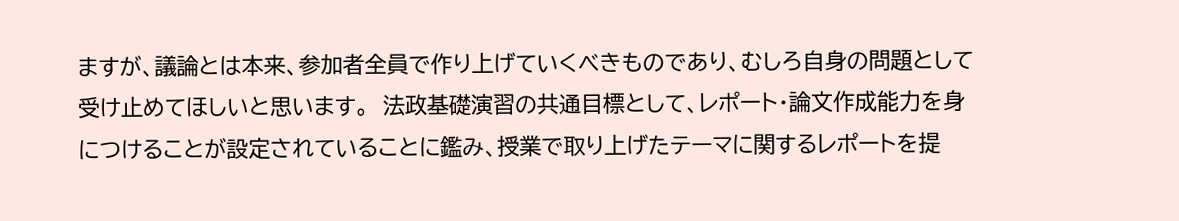ますが、議論とは本来、参加者全員で作り上げていくべきものであり、むしろ自身の問題として受け止めてほしいと思います。  法政基礎演習の共通目標として、レポート・論文作成能力を身につけることが設定されていることに鑑み、授業で取り上げたテーマに関するレポートを提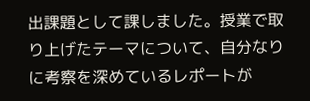出課題として課しました。授業で取り上げたテーマについて、自分なりに考察を深めているレポートが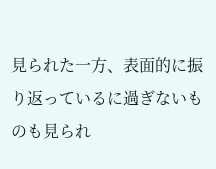見られた一方、表面的に振り返っているに過ぎないものも見られ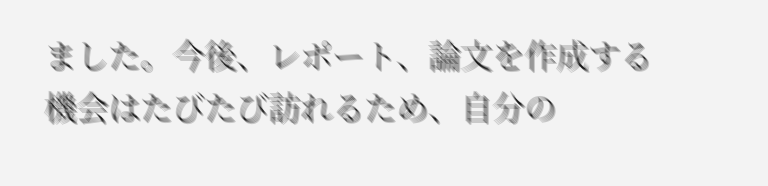ました。今後、レポート、論文を作成する機会はたびたび訪れるため、自分の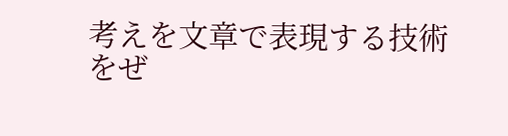考えを文章で表現する技術をぜ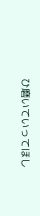ひ磨いていってほし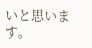いと思います。